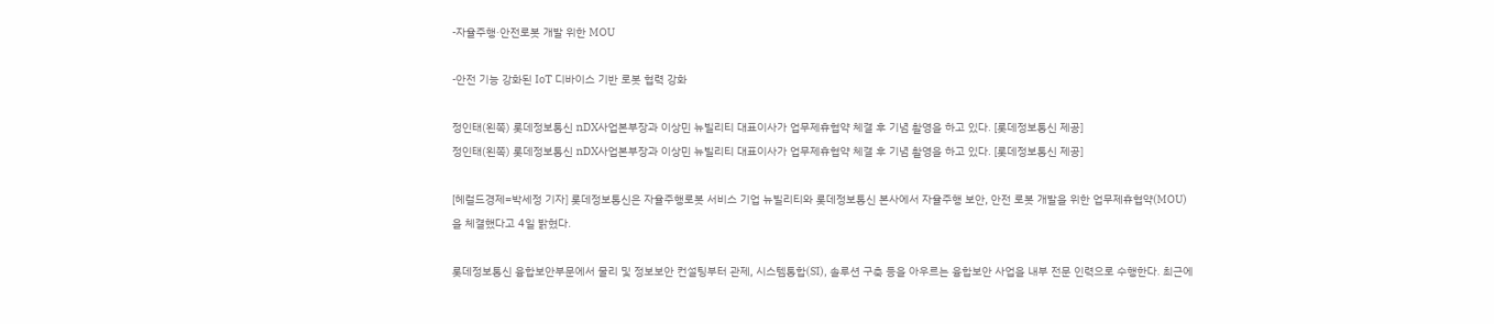-자율주행·안전로봇 개발 위한 MOU

-안전 기능 강화된 IoT 디바이스 기반 로봇 협력 강화

정인태(왼쪽) 롯데정보통신 nDX사업본부장과 이상민 뉴빌리티 대표이사가 업무제휴협약 체결 후 기념 촬영을 하고 있다. [롯데정보통신 제공]
정인태(왼쪽) 롯데정보통신 nDX사업본부장과 이상민 뉴빌리티 대표이사가 업무제휴협약 체결 후 기념 촬영을 하고 있다. [롯데정보통신 제공]

[헤럴드경제=박세정 기자] 롯데정보통신은 자율주행로봇 서비스 기업 뉴빌리티와 롯데정보통신 본사에서 자율주행 보안, 안전 로봇 개발을 위한 업무제휴협약(MOU)을 체결했다고 4일 밝혔다.

롯데정보통신 융합보안부문에서 물리 및 정보보안 컨설팅부터 관제, 시스템통합(SI), 솔루션 구축 등을 아우르는 융합보안 사업을 내부 전문 인력으로 수행한다. 최근에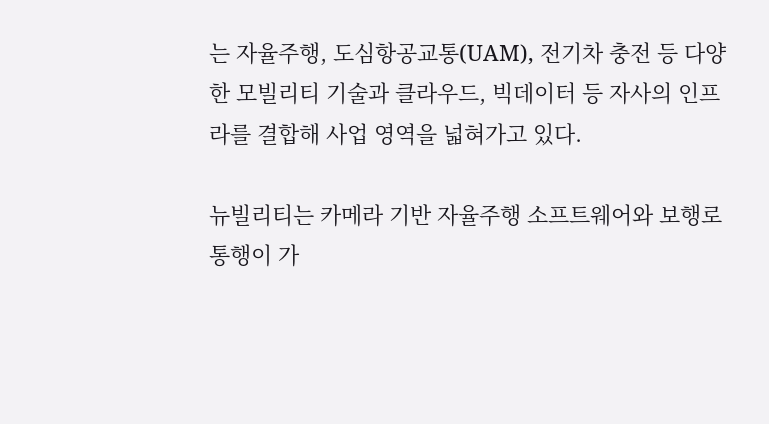는 자율주행, 도심항공교통(UAM), 전기차 충전 등 다양한 모빌리티 기술과 클라우드, 빅데이터 등 자사의 인프라를 결합해 사업 영역을 넓혀가고 있다.

뉴빌리티는 카메라 기반 자율주행 소프트웨어와 보행로 통행이 가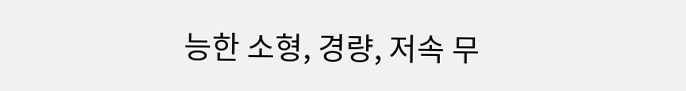능한 소형, 경량, 저속 무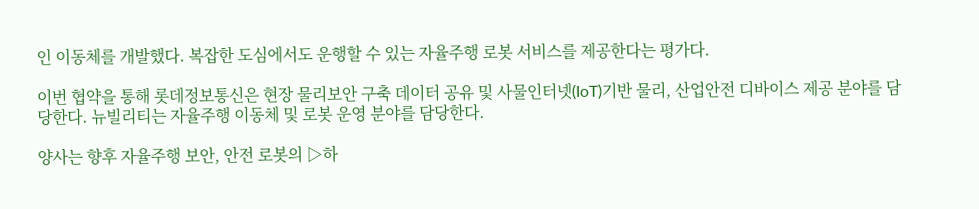인 이동체를 개발했다. 복잡한 도심에서도 운행할 수 있는 자율주행 로봇 서비스를 제공한다는 평가다.

이번 협약을 통해 롯데정보통신은 현장 물리보안 구축 데이터 공유 및 사물인터넷(IoT)기반 물리, 산업안전 디바이스 제공 분야를 담당한다. 뉴빌리티는 자율주행 이동체 및 로봇 운영 분야를 담당한다.

양사는 향후 자율주행 보안, 안전 로봇의 ▷하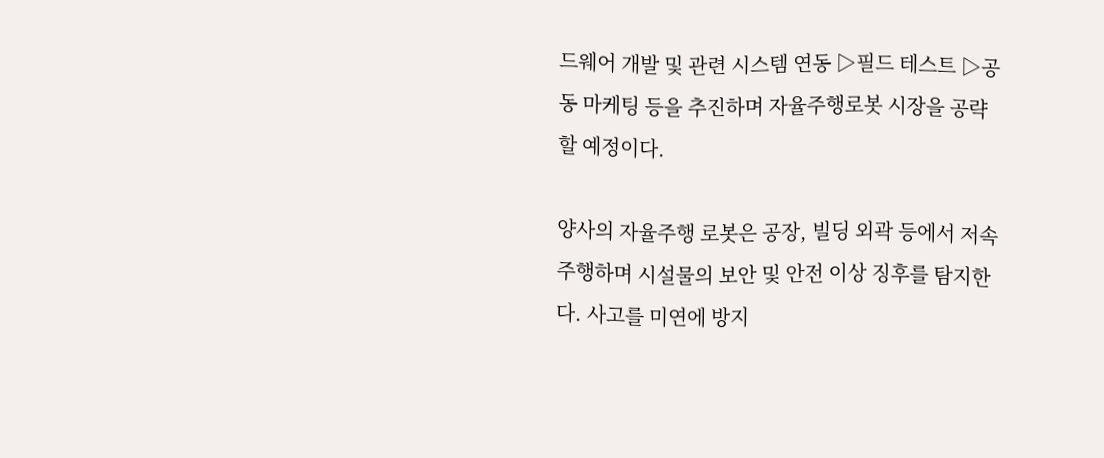드웨어 개발 및 관련 시스템 연동 ▷필드 테스트 ▷공동 마케팅 등을 추진하며 자율주행로봇 시장을 공략할 예정이다.

양사의 자율주행 로봇은 공장, 빌딩 외곽 등에서 저속 주행하며 시설물의 보안 및 안전 이상 징후를 탐지한다. 사고를 미연에 방지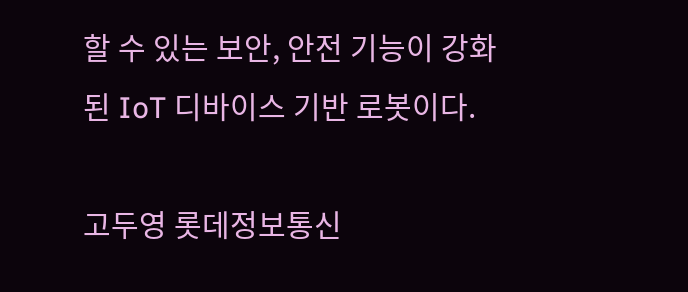할 수 있는 보안, 안전 기능이 강화된 IoT 디바이스 기반 로봇이다.

고두영 롯데정보통신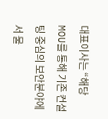대표이사는 “해당 MOU를 통해 기존 컨설팅 중심의 보안분야에서 물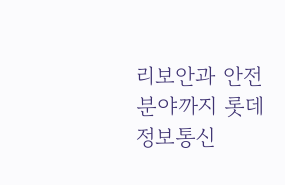리보안과 안전 분야까지 롯데정보통신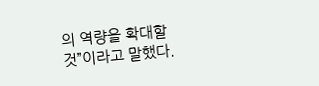의 역량을 확대할 것”이라고 말했다.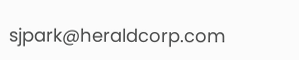sjpark@heraldcorp.com